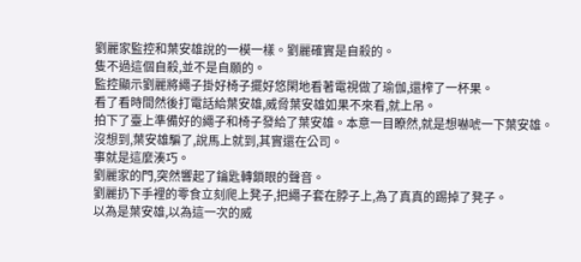劉麗家監控和葉安雄說的一模一樣。劉麗確實是自殺的。
隻不過這個自殺,並不是自願的。
監控顯示劉麗將繩子掛好椅子擺好悠閑地看著電視做了瑜伽,還榨了一杯果。
看了看時間然後打電話給葉安雄,威脅葉安雄如果不來看,就上吊。
拍下了臺上準備好的繩子和椅子發給了葉安雄。本意一目瞭然,就是想嚇唬一下葉安雄。
沒想到,葉安雄騙了,說馬上就到,其實還在公司。
事就是這麼湊巧。
劉麗家的門,突然響起了鑰匙轉鎖眼的聲音。
劉麗扔下手裡的零食立刻爬上凳子,把繩子套在脖子上,為了真真的踢掉了凳子。
以為是葉安雄,以為這一次的威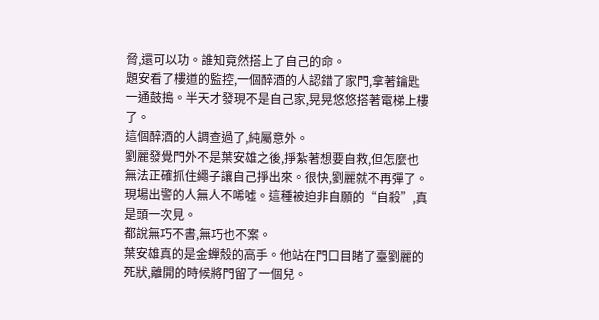脅,還可以功。誰知竟然搭上了自己的命。
題安看了樓道的監控,一個醉酒的人認錯了家門,拿著鑰匙一通鼓搗。半天才發現不是自己家,晃晃悠悠搭著電梯上樓了。
這個醉酒的人調查過了,純屬意外。
劉麗發覺門外不是葉安雄之後,掙紮著想要自救,但怎麼也無法正確抓住繩子讓自己掙出來。很快,劉麗就不再彈了。
現場出警的人無人不唏噓。這種被迫非自願的“自殺”,真是頭一次見。
都說無巧不書,無巧也不案。
葉安雄真的是金蟬殼的高手。他站在門口目睹了臺劉麗的死狀,離開的時候將門留了一個兒。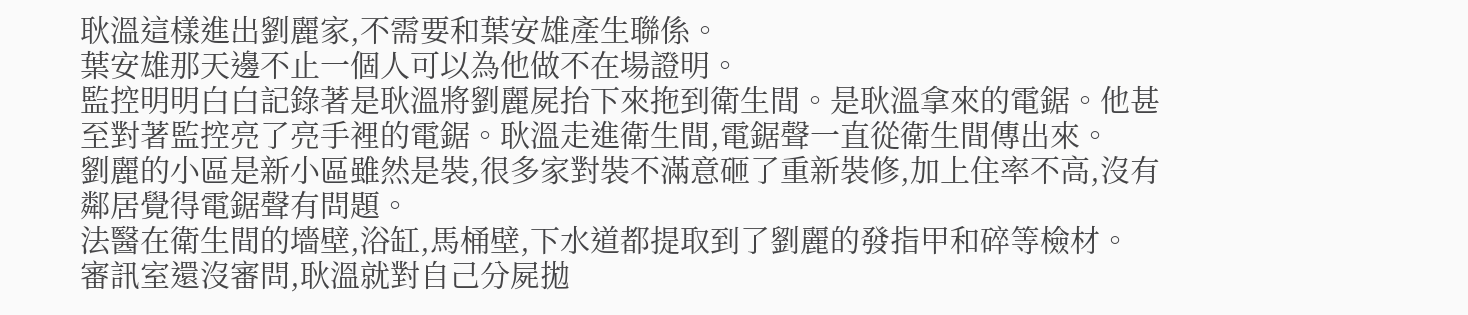耿溫這樣進出劉麗家,不需要和葉安雄產生聯係。
葉安雄那天邊不止一個人可以為他做不在場證明。
監控明明白白記錄著是耿溫將劉麗屍抬下來拖到衛生間。是耿溫拿來的電鋸。他甚至對著監控亮了亮手裡的電鋸。耿溫走進衛生間,電鋸聲一直從衛生間傳出來。
劉麗的小區是新小區雖然是裝,很多家對裝不滿意砸了重新裝修,加上住率不高,沒有鄰居覺得電鋸聲有問題。
法醫在衛生間的墻壁,浴缸,馬桶壁,下水道都提取到了劉麗的發指甲和碎等檢材。
審訊室還沒審問,耿溫就對自己分屍拋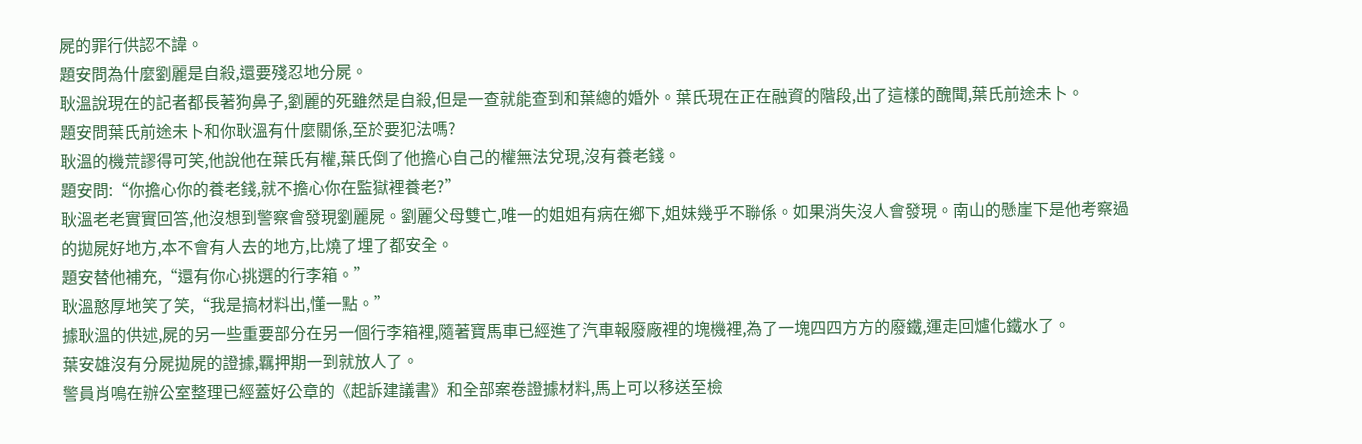屍的罪行供認不諱。
題安問為什麼劉麗是自殺,還要殘忍地分屍。
耿溫說現在的記者都長著狗鼻子,劉麗的死雖然是自殺,但是一查就能查到和葉總的婚外。葉氏現在正在融資的階段,出了這樣的醜聞,葉氏前途未卜。
題安問葉氏前途未卜和你耿溫有什麼關係,至於要犯法嗎?
耿溫的機荒謬得可笑,他說他在葉氏有權,葉氏倒了他擔心自己的權無法兌現,沒有養老錢。
題安問:“你擔心你的養老錢,就不擔心你在監獄裡養老?”
耿溫老老實實回答,他沒想到警察會發現劉麗屍。劉麗父母雙亡,唯一的姐姐有病在鄉下,姐妹幾乎不聯係。如果消失沒人會發現。南山的懸崖下是他考察過的拋屍好地方,本不會有人去的地方,比燒了埋了都安全。
題安替他補充,“還有你心挑選的行李箱。”
耿溫憨厚地笑了笑,“我是搞材料出,懂一點。”
據耿溫的供述,屍的另一些重要部分在另一個行李箱裡,隨著寶馬車已經進了汽車報廢廠裡的塊機裡,為了一塊四四方方的廢鐵,運走回爐化鐵水了。
葉安雄沒有分屍拋屍的證據,羈押期一到就放人了。
警員肖鳴在辦公室整理已經蓋好公章的《起訴建議書》和全部案卷證據材料,馬上可以移送至檢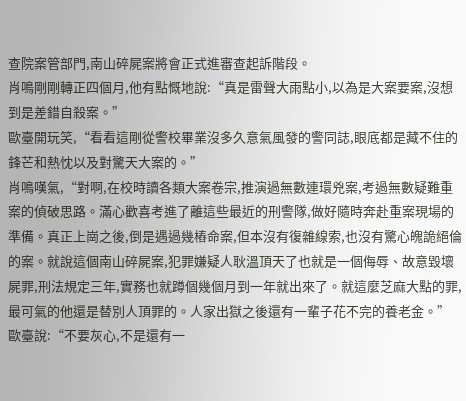查院案管部門,南山碎屍案將會正式進審查起訴階段。
肖鳴剛剛轉正四個月,他有點慨地說:“真是雷聲大雨點小,以為是大案要案,沒想到是差錯自殺案。”
歐臺開玩笑,“看看這剛從警校畢業沒多久意氣風發的警同誌,眼底都是藏不住的鋒芒和熱忱以及對驚天大案的。”
肖鳴嘆氣,“對啊,在校時讀各類大案卷宗,推演過無數連環兇案,考過無數疑難重案的偵破思路。滿心歡喜考進了離這些最近的刑警隊,做好隨時奔赴重案現場的準備。真正上崗之後,倒是遇過幾樁命案,但本沒有復雜線索,也沒有驚心魄詭絕倫的案。就說這個南山碎屍案,犯罪嫌疑人耿溫頂天了也就是一個侮辱、故意毀壞屍罪,刑法規定三年,實務也就蹲個幾個月到一年就出來了。就這麼芝麻大點的罪,最可氣的他還是替別人頂罪的。人家出獄之後還有一輩子花不完的養老金。”
歐臺說:“不要灰心,不是還有一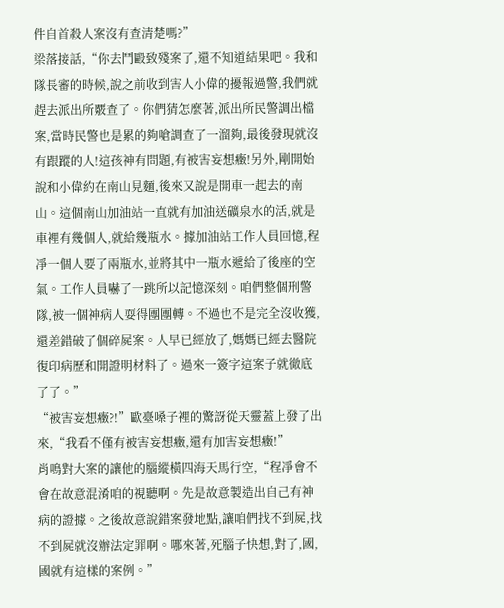件自首殺人案沒有查清楚嗎?”
梁落接話,“你去鬥毆致殘案了,還不知道結果吧。我和隊長審的時候,說之前收到害人小偉的擾報過警,我們就趕去派出所覈查了。你們猜怎麼著,派出所民警調出檔案,當時民警也是累的夠嗆調查了一溜夠,最後發現就沒有跟蹤的人!這孩神有問題,有被害妄想癥!另外,剛開始說和小偉約在南山見麵,後來又說是開車一起去的南山。這個南山加油站一直就有加油送礦泉水的活,就是車裡有幾個人,就給幾瓶水。據加油站工作人員回憶,程凈一個人要了兩瓶水,並將其中一瓶水遞給了後座的空氣。工作人員嚇了一跳所以記憶深刻。咱們整個刑警隊,被一個神病人耍得團團轉。不過也不是完全沒收獲,還差錯破了個碎屍案。人早已經放了,媽媽已經去醫院復印病歷和開證明材料了。過來一簽字這案子就徹底了了。”
“被害妄想癥?!”歐臺嗓子裡的驚訝從天靈蓋上發了出來,“我看不僅有被害妄想癥,還有加害妄想癥!”
肖鳴對大案的讓他的腦縱橫四海天馬行空,“程凈會不會在故意混淆咱的視聽啊。先是故意製造出自己有神病的證據。之後故意說錯案發地點,讓咱們找不到屍,找不到屍就沒辦法定罪啊。哪來著,死腦子快想,對了,國,國就有這樣的案例。”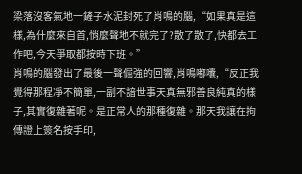梁落沒客氣地一鏟子水泥封死了肖鳴的腦,“如果真是這樣,為什麼來自首,悄麼聲地不就完了?散了散了,快都去工作吧,今天爭取都按時下班。”
肖鳴的腦發出了最後一聲倔強的回響,肖鳴嘟囔,“反正我覺得那程凈不簡單,一副不諳世事天真無邪善良純真的樣子,其實復雜著呢。是正常人的那種復雜。那天我讓在拘傳證上簽名按手印,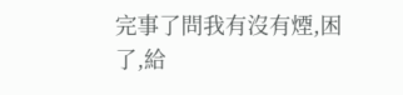完事了問我有沒有煙,困了,給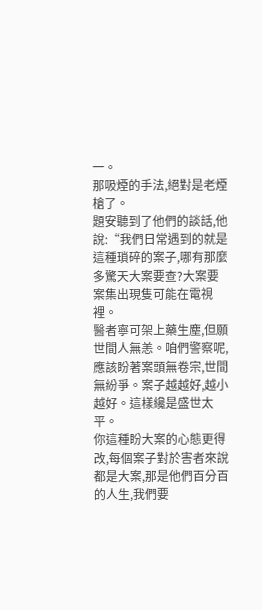一。
那吸煙的手法,絕對是老煙槍了。
題安聽到了他們的談話,他說:“我們日常遇到的就是這種瑣碎的案子,哪有那麼多驚天大案要查?大案要案集出現隻可能在電視裡。
醫者寧可架上藥生塵,但願世間人無恙。咱們警察呢,應該盼著案頭無卷宗,世間無紛爭。案子越越好,越小越好。這樣纔是盛世太平。
你這種盼大案的心態更得改,每個案子對於害者來說都是大案,那是他們百分百的人生,我們要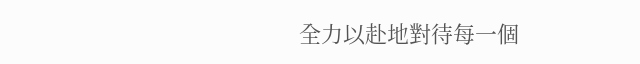全力以赴地對待每一個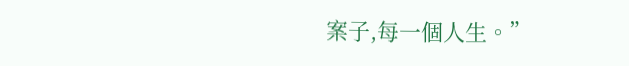案子,每一個人生。”